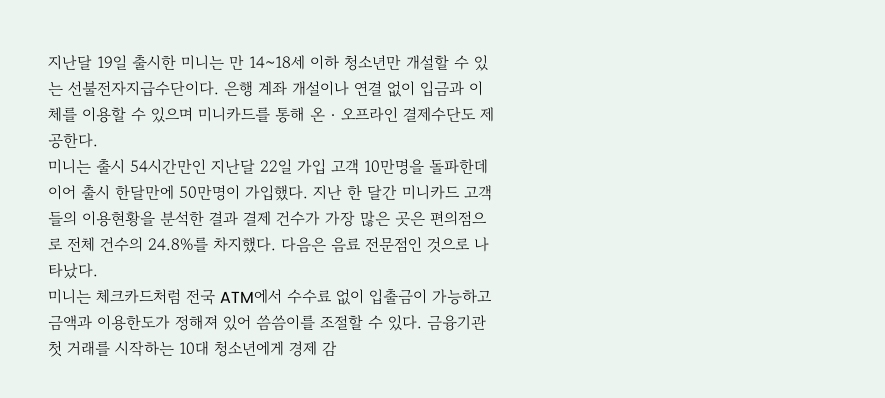지난달 19일 출시한 미니는 만 14~18세 이하 청소년만 개설할 수 있는 선불전자지급수단이다. 은행 계좌 개설이나 연결 없이 입금과 이체를 이용할 수 있으며 미니카드를 통해 온‧오프라인 결제수단도 제공한다.
미니는 출시 54시간만인 지난달 22일 가입 고객 10만명을 돌파한데 이어 출시 한달만에 50만명이 가입했다. 지난 한 달간 미니카드 고객들의 이용현황을 분석한 결과 결제 건수가 가장 많은 곳은 편의점으로 전체 건수의 24.8%를 차지했다. 다음은 음료 전문점인 것으로 나타났다.
미니는 체크카드처럼 전국 ATM에서 수수료 없이 입출금이 가능하고 금액과 이용한도가 정해져 있어 씀씀이를 조절할 수 있다. 금융기관 첫 거래를 시작하는 10대 청소년에게 경제 감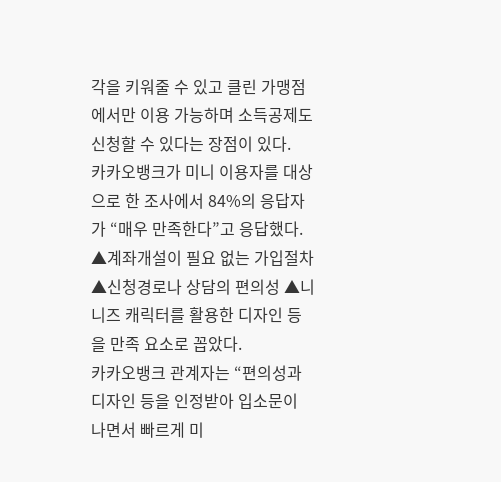각을 키워줄 수 있고 클린 가맹점에서만 이용 가능하며 소득공제도 신청할 수 있다는 장점이 있다.
카카오뱅크가 미니 이용자를 대상으로 한 조사에서 84%의 응답자가 “매우 만족한다”고 응답했다. ▲계좌개설이 필요 없는 가입절차 ▲신청경로나 상담의 편의성 ▲니니즈 캐릭터를 활용한 디자인 등을 만족 요소로 꼽았다.
카카오뱅크 관계자는 “편의성과 디자인 등을 인정받아 입소문이 나면서 빠르게 미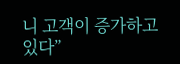니 고객이 증가하고 있다”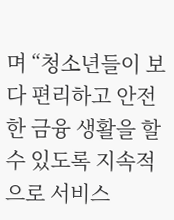며 “청소년들이 보다 편리하고 안전한 금융 생활을 할 수 있도록 지속적으로 서비스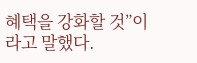혜택을 강화할 것”이라고 말했다.